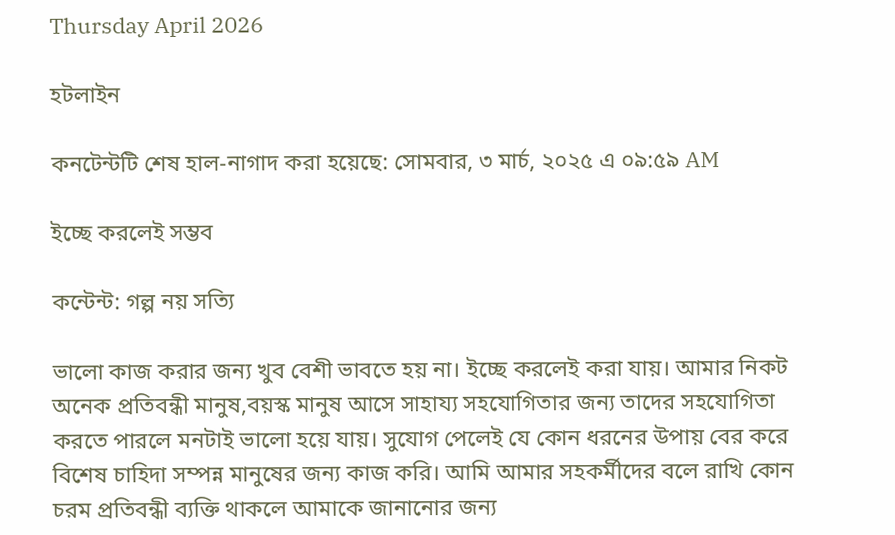Thursday April 2026

হটলাইন

কনটেন্টটি শেষ হাল-নাগাদ করা হয়েছে: সোমবার, ৩ মার্চ, ২০২৫ এ ০৯:৫৯ AM

ইচ্ছে করলেই সম্ভব

কন্টেন্ট: গল্প নয় সত্যি

ভালো কাজ করার জন্য খুব বেশী ভাবতে হয় না। ইচ্ছে করলেই করা যায়। আমার নিকট অনেক প্রতিবন্ধী মানুষ,বয়স্ক মানুষ আসে সাহায্য সহযোগিতার জন্য তাদের সহযোগিতা করতে পারলে মনটাই ভালো হয়ে যায়। সুযোগ পেলেই যে কোন ধরনের উপায় বের করে বিশেষ চাহিদা সম্পন্ন মানুষের জন্য কাজ করি। আমি আমার সহকর্মীদের বলে রাখি কোন চরম প্রতিবন্ধী ব্যক্তি থাকলে আমাকে জানানোর জন্য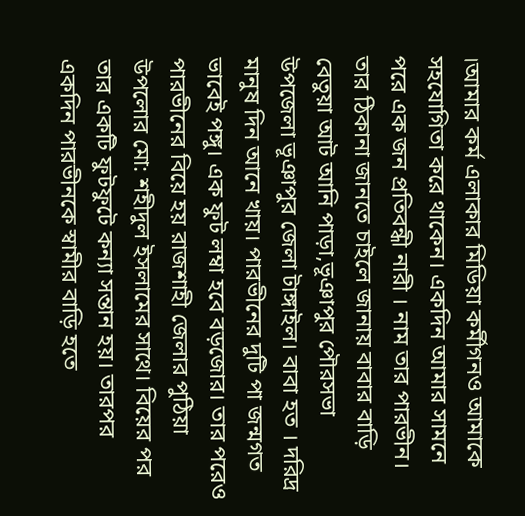।আমার কর্ম এলাকার মিডিয়া কর্মীগনও আমাকে সহযোগিতা করে থাকেন। একদিন আমার সামনে পরে এক জন প্রতিবন্ধী নারী । নাম তার পারভীন। তার ঠিকানা জানতে চাইলে জানায় বাবার বাড়ি বেতুয়া আট আনি পাড়া,ভূঞাপুর পৌরসভা উপজেলা ভূঞাপুর জেলা টাঙ্গাইল। বাবা হত । দরিদ্র মানুষ দিন আনে খায়। পারভীনের দুটি পা জন্মগত ভাবেই পঙ্গু। এক ফুট লম্বা হবে বড়জোর। তার পরেও পারভীনের বিয়ে হয় রাজশাহী জেলার পুঠিয়া উপলোর মো: শহীদুল ইসলামের সাথে। বিয়ের পর তার একটি ফুটফুটে কন্যা সন্তান হয়। তারপর একদিন পারভীনকে স্বামীর বাড়ি হতে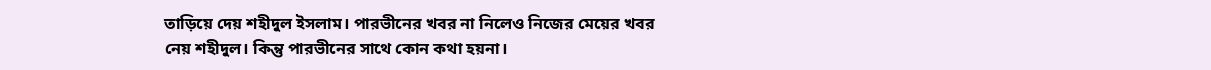তাড়িয়ে দেয় শহীদুল ইসলাম। পারভীনের খবর না নিলেও নিজের মেয়ের খবর নেয় শহীদুল। কিন্তু পারভীনের সাথে কোন কথা হয়না।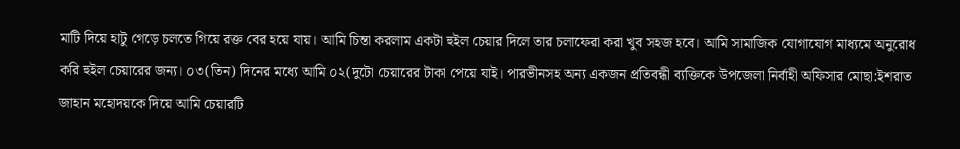মাটি দিয়ে হাটু গেড়ে চলতে গিয়ে রক্ত বের হয়ে যায়। আমি চিন্তা করলাম একটা হুইল চেয়ার দিলে তার চলাফেরা করা খুব সহজ হবে। আমি সামাজিক যোগাযোগ মাধ্যমে অনুরোধ করি হুইল চেয়ারের জন্য। ০৩(তিন) দিনের মধ্যে আমি ০২(দুটো চেয়ারের টাকা পেয়ে যাই। পারভীনসহ অন্য একজন প্রতিবন্ধী ব্যক্তিকে উপজেলা নির্বাহী অফিসার মোছা:ইশরাত জাহান মহোদয়কে দিয়ে আমি চেয়ারটি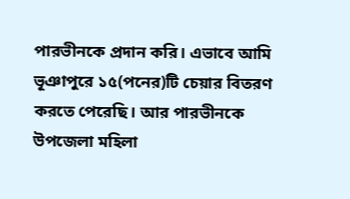পারভীনকে প্রদান করি। এভাবে আমি ভূঞাপুরে ১৫(পনের)টি চেয়ার বিতরণ করতে পেরেছি। আর পারভীনকে উপজেলা মহিলা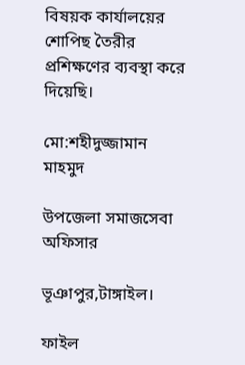বিষয়ক কার্যালয়ের শোপিছ তৈরীর প্রশিক্ষণের ব্যবস্থা করে দিয়েছি।

মো:শহীদুজ্জামান মাহমুদ

উপজেলা সমাজসেবা অফিসার

ভূঞাপুর,টাঙ্গাইল।

ফাইল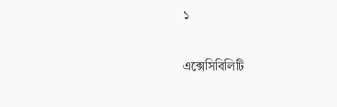১

এক্সেসিবিলিটি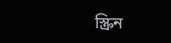স্ক্রিন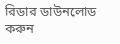রিডার ডাউনলোড করুন